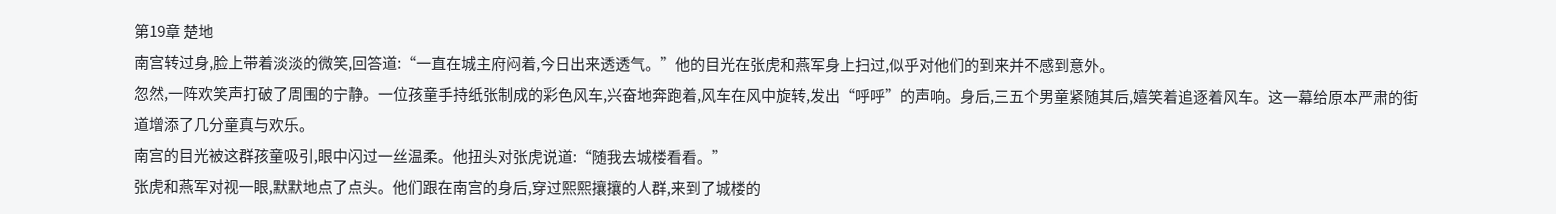第19章 楚地
南宫转过身,脸上带着淡淡的微笑,回答道:“一直在城主府闷着,今日出来透透气。”他的目光在张虎和燕军身上扫过,似乎对他们的到来并不感到意外。
忽然,一阵欢笑声打破了周围的宁静。一位孩童手持纸张制成的彩色风车,兴奋地奔跑着,风车在风中旋转,发出“呼呼”的声响。身后,三五个男童紧随其后,嬉笑着追逐着风车。这一幕给原本严肃的街道增添了几分童真与欢乐。
南宫的目光被这群孩童吸引,眼中闪过一丝温柔。他扭头对张虎说道:“随我去城楼看看。”
张虎和燕军对视一眼,默默地点了点头。他们跟在南宫的身后,穿过熙熙攘攘的人群,来到了城楼的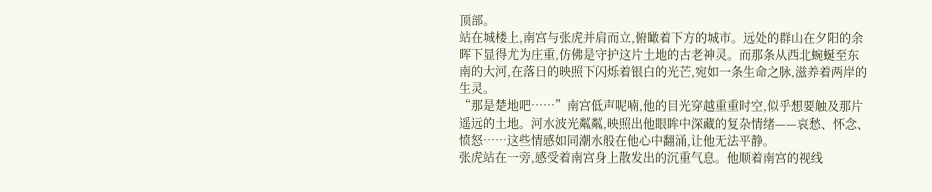顶部。
站在城楼上,南宫与张虎并肩而立,俯瞰着下方的城市。远处的群山在夕阳的余晖下显得尤为庄重,仿佛是守护这片土地的古老神灵。而那条从西北蜿蜒至东南的大河,在落日的映照下闪烁着银白的光芒,宛如一条生命之脉,滋养着两岸的生灵。
“那是楚地吧……”南宫低声呢喃,他的目光穿越重重时空,似乎想要触及那片遥远的土地。河水波光粼粼,映照出他眼眸中深藏的复杂情绪——哀愁、怀念、愤怒……这些情感如同潮水般在他心中翻涌,让他无法平静。
张虎站在一旁,感受着南宫身上散发出的沉重气息。他顺着南宫的视线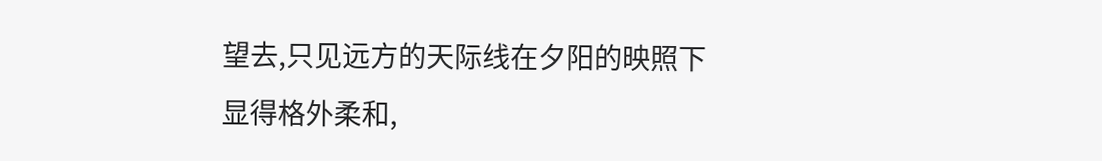望去,只见远方的天际线在夕阳的映照下显得格外柔和,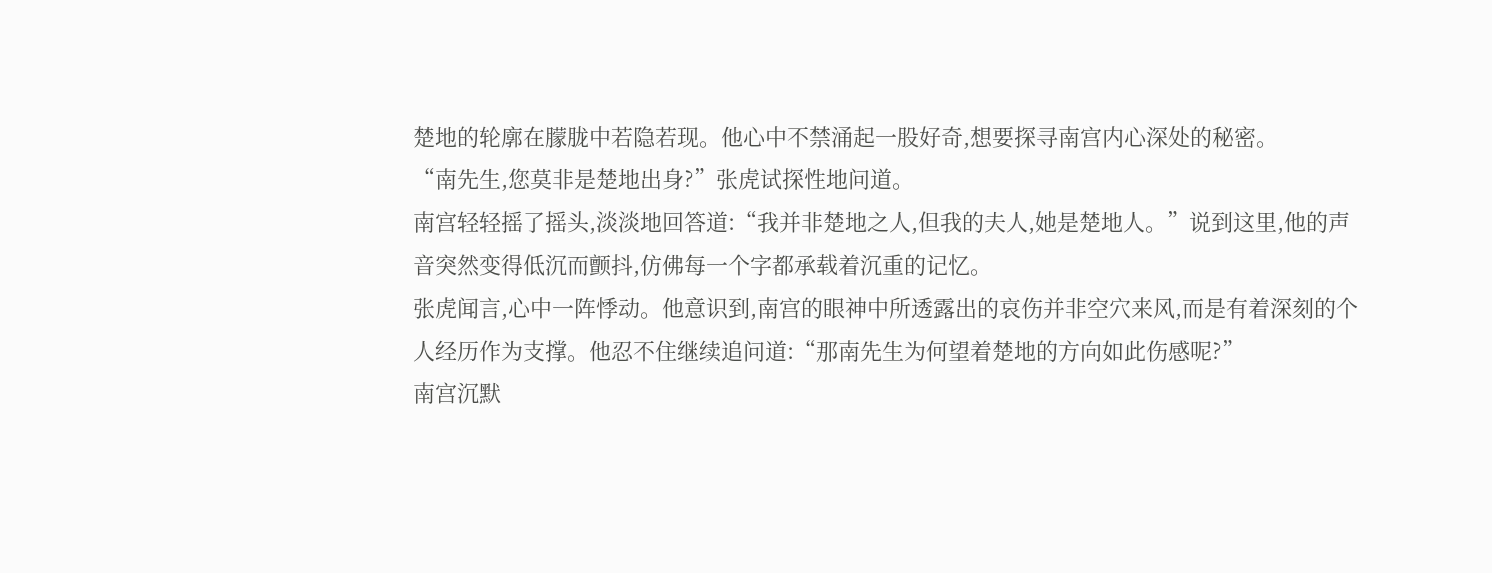楚地的轮廓在朦胧中若隐若现。他心中不禁涌起一股好奇,想要探寻南宫内心深处的秘密。
“南先生,您莫非是楚地出身?”张虎试探性地问道。
南宫轻轻摇了摇头,淡淡地回答道:“我并非楚地之人,但我的夫人,她是楚地人。”说到这里,他的声音突然变得低沉而颤抖,仿佛每一个字都承载着沉重的记忆。
张虎闻言,心中一阵悸动。他意识到,南宫的眼神中所透露出的哀伤并非空穴来风,而是有着深刻的个人经历作为支撑。他忍不住继续追问道:“那南先生为何望着楚地的方向如此伤感呢?”
南宫沉默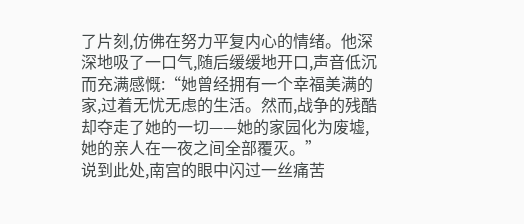了片刻,仿佛在努力平复内心的情绪。他深深地吸了一口气,随后缓缓地开口,声音低沉而充满感慨:“她曾经拥有一个幸福美满的家,过着无忧无虑的生活。然而,战争的残酷却夺走了她的一切——她的家园化为废墟,她的亲人在一夜之间全部覆灭。”
说到此处,南宫的眼中闪过一丝痛苦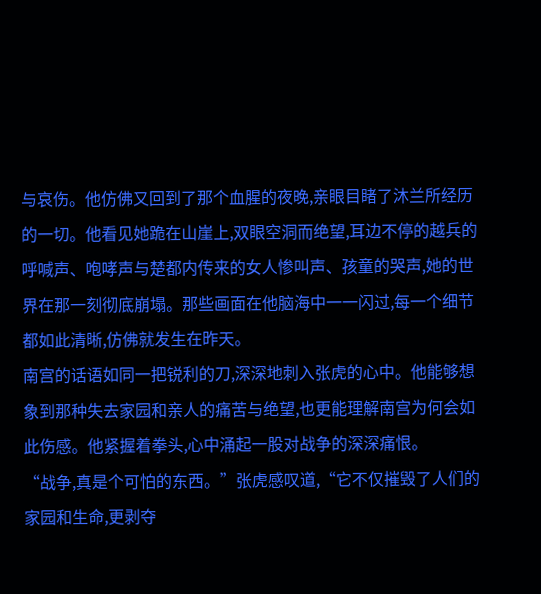与哀伤。他仿佛又回到了那个血腥的夜晚,亲眼目睹了沐兰所经历的一切。他看见她跪在山崖上,双眼空洞而绝望,耳边不停的越兵的呼喊声、咆哮声与楚都内传来的女人惨叫声、孩童的哭声,她的世界在那一刻彻底崩塌。那些画面在他脑海中一一闪过,每一个细节都如此清晰,仿佛就发生在昨天。
南宫的话语如同一把锐利的刀,深深地刺入张虎的心中。他能够想象到那种失去家园和亲人的痛苦与绝望,也更能理解南宫为何会如此伤感。他紧握着拳头,心中涌起一股对战争的深深痛恨。
“战争,真是个可怕的东西。”张虎感叹道,“它不仅摧毁了人们的家园和生命,更剥夺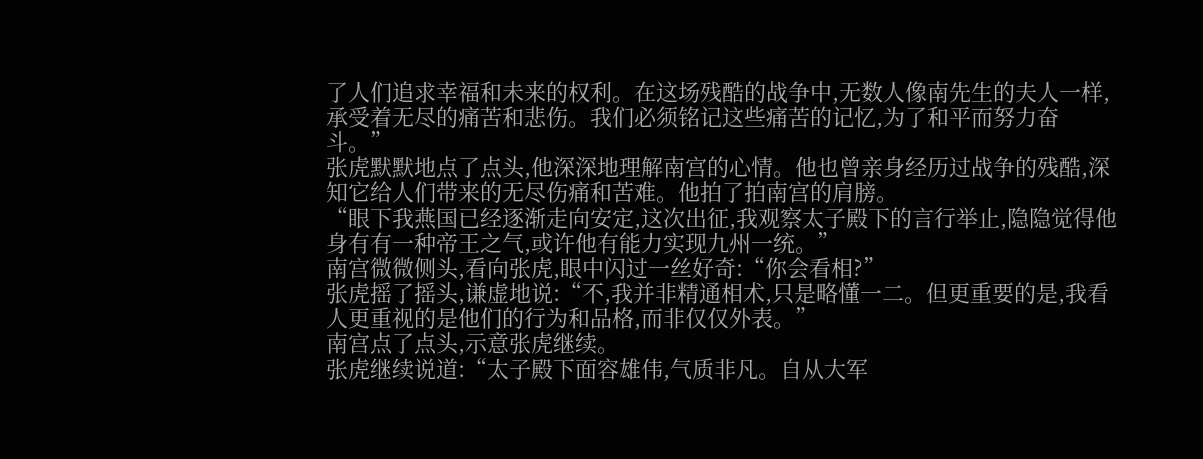了人们追求幸福和未来的权利。在这场残酷的战争中,无数人像南先生的夫人一样,承受着无尽的痛苦和悲伤。我们必须铭记这些痛苦的记忆,为了和平而努力奋斗。”
张虎默默地点了点头,他深深地理解南宫的心情。他也曾亲身经历过战争的残酷,深知它给人们带来的无尽伤痛和苦难。他拍了拍南宫的肩膀。
“眼下我燕国已经逐渐走向安定,这次出征,我观察太子殿下的言行举止,隐隐觉得他身有有一种帝王之气,或许他有能力实现九州一统。”
南宫微微侧头,看向张虎,眼中闪过一丝好奇:“你会看相?”
张虎摇了摇头,谦虚地说:“不,我并非精通相术,只是略懂一二。但更重要的是,我看人更重视的是他们的行为和品格,而非仅仅外表。”
南宫点了点头,示意张虎继续。
张虎继续说道:“太子殿下面容雄伟,气质非凡。自从大军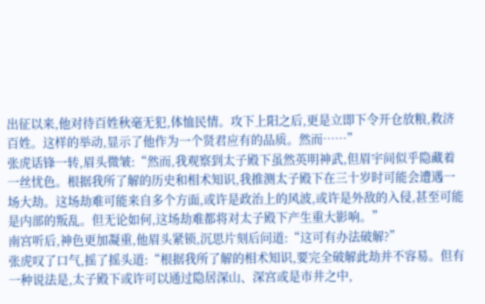出征以来,他对待百姓秋毫无犯,体恤民情。攻下上阳之后,更是立即下令开仓放粮,救济百姓。这样的举动,显示了他作为一个贤君应有的品质。然而……”
张虎话锋一转,眉头微皱:“然而,我观察到太子殿下虽然英明神武,但眉宇间似乎隐藏着一丝忧色。根据我所了解的历史和相术知识,我推测太子殿下在三十岁时可能会遭遇一场大劫。这场劫难可能来自多个方面,或许是政治上的风波,或许是外敌的入侵,甚至可能是内部的叛乱。但无论如何,这场劫难都将对太子殿下产生重大影响。”
南宫听后,神色更加凝重,他眉头紧锁,沉思片刻后问道:“这可有办法破解?”
张虎叹了口气,摇了摇头道:“根据我所了解的相术知识,要完全破解此劫并不容易。但有一种说法是,太子殿下或许可以通过隐居深山、深宫或是市井之中,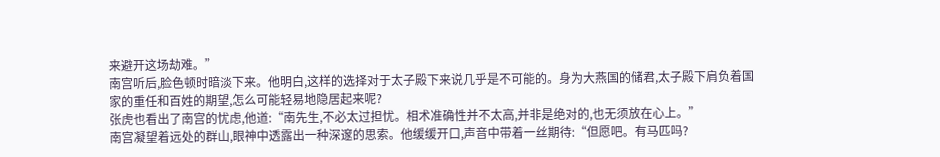来避开这场劫难。”
南宫听后,脸色顿时暗淡下来。他明白,这样的选择对于太子殿下来说几乎是不可能的。身为大燕国的储君,太子殿下肩负着国家的重任和百姓的期望,怎么可能轻易地隐居起来呢?
张虎也看出了南宫的忧虑,他道:“南先生,不必太过担忧。相术准确性并不太高,并非是绝对的,也无须放在心上。”
南宫凝望着远处的群山,眼神中透露出一种深邃的思索。他缓缓开口,声音中带着一丝期待:“但愿吧。有马匹吗?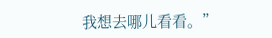我想去哪儿看看。”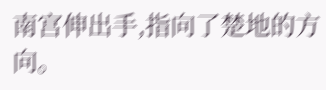南宫伸出手,指向了楚地的方向。